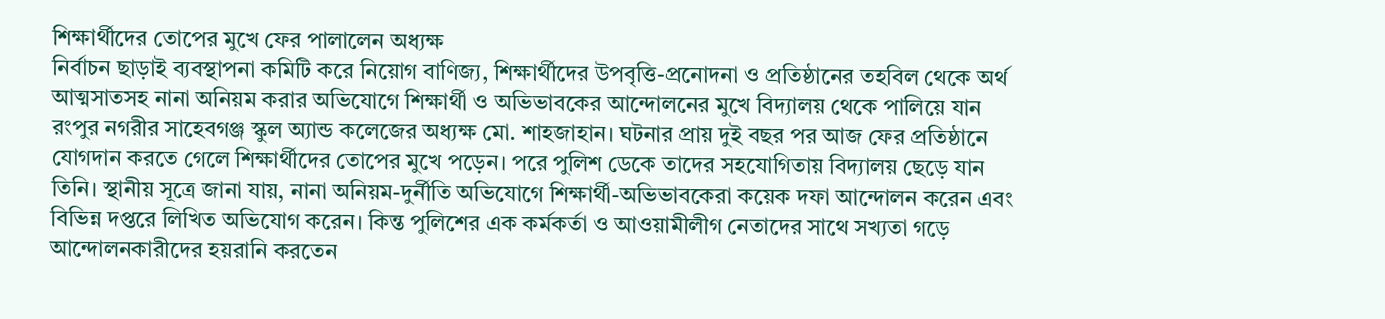শিক্ষার্থীদের তোপের মুখে ফের পালালেন অধ্যক্ষ
নির্বাচন ছাড়াই ব্যবস্থাপনা কমিটি করে নিয়োগ বাণিজ্য, শিক্ষার্থীদের উপবৃত্তি-প্রনোদনা ও প্রতিষ্ঠানের তহবিল থেকে অর্থ আত্মসাতসহ নানা অনিয়ম করার অভিযোগে শিক্ষার্থী ও অভিভাবকের আন্দোলনের মুখে বিদ্যালয় থেকে পালিয়ে যান রংপুর নগরীর সাহেবগঞ্জ স্কুল অ্যান্ড কলেজের অধ্যক্ষ মো. শাহজাহান। ঘটনার প্রায় দুই বছর পর আজ ফের প্রতিষ্ঠানে যোগদান করতে গেলে শিক্ষার্থীদের তোপের মুখে পড়েন। পরে পুলিশ ডেকে তাদের সহযোগিতায় বিদ্যালয় ছেড়ে যান তিনি। স্থানীয় সূত্রে জানা যায়, নানা অনিয়ম-দুর্নীতি অভিযোগে শিক্ষার্থী-অভিভাবকেরা কয়েক দফা আন্দোলন করেন এবং বিভিন্ন দপ্তরে লিখিত অভিযোগ করেন। কিন্ত পুলিশের এক কর্মকর্তা ও আওয়ামীলীগ নেতাদের সাথে সখ্যতা গড়ে আন্দোলনকারীদের হয়রানি করতেন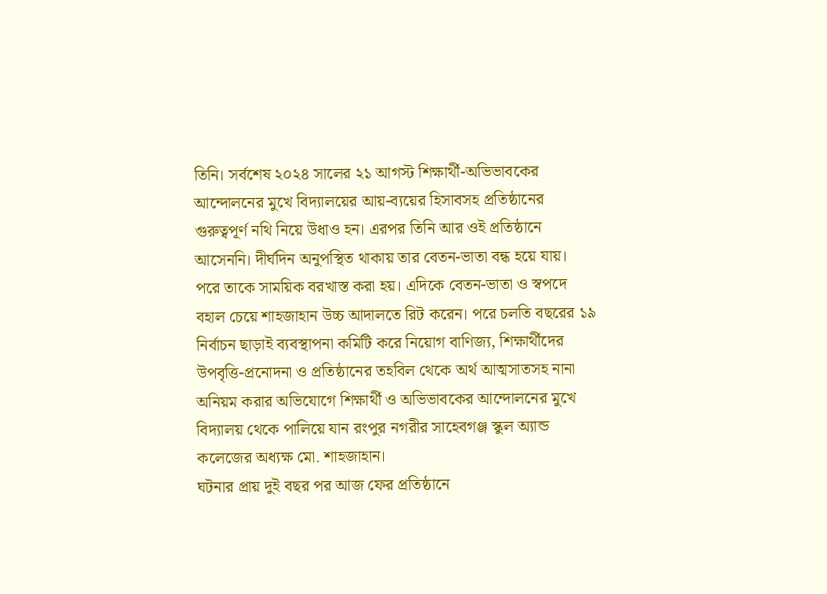তিনি। সর্বশেষ ২০২৪ সালের ২১ আগস্ট শিক্ষার্থী-অভিভাবকের আন্দোলনের মুখে বিদ্যালয়ের আয়-ব্যয়ের হিসাবসহ প্রতিষ্ঠানের গুরুত্বপূর্ণ নথি নিয়ে উধাও হন। এরপর তিনি আর ওই প্রতিষ্ঠানে আসেননি। দীর্ঘদিন অনুপস্থিত থাকায় তার বেতন-ভাতা বন্ধ হয়ে যায়। পরে তাকে সাময়িক বরখাস্ত করা হয়। এদিকে বেতন-ভাতা ও স্বপদে বহাল চেয়ে শাহজাহান উচ্চ আদালতে রিট করেন। পরে চলতি বছরের ১৯
নির্বাচন ছাড়াই ব্যবস্থাপনা কমিটি করে নিয়োগ বাণিজ্য, শিক্ষার্থীদের উপবৃত্তি-প্রনোদনা ও প্রতিষ্ঠানের তহবিল থেকে অর্থ আত্মসাতসহ নানা অনিয়ম করার অভিযোগে শিক্ষার্থী ও অভিভাবকের আন্দোলনের মুখে বিদ্যালয় থেকে পালিয়ে যান রংপুর নগরীর সাহেবগঞ্জ স্কুল অ্যান্ড কলেজের অধ্যক্ষ মো. শাহজাহান।
ঘটনার প্রায় দুই বছর পর আজ ফের প্রতিষ্ঠানে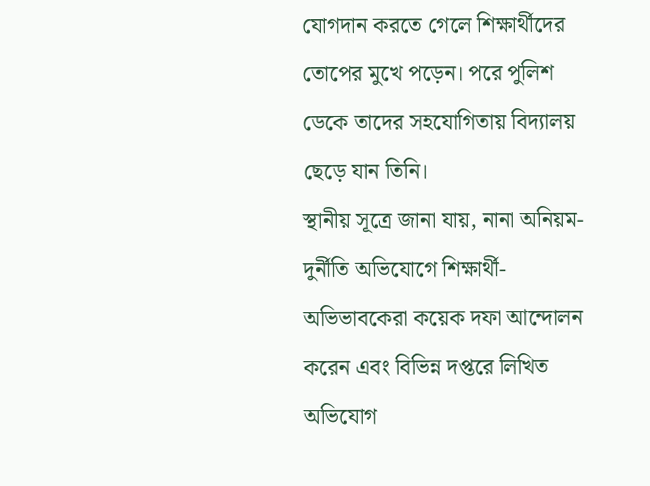যোগদান করতে গেলে শিক্ষার্থীদের তোপের মুখে পড়েন। পরে পুলিশ ডেকে তাদের সহযোগিতায় বিদ্যালয় ছেড়ে যান তিনি।
স্থানীয় সূত্রে জানা যায়, নানা অনিয়ম-দুর্নীতি অভিযোগে শিক্ষার্থী-অভিভাবকেরা কয়েক দফা আন্দোলন করেন এবং বিভিন্ন দপ্তরে লিখিত অভিযোগ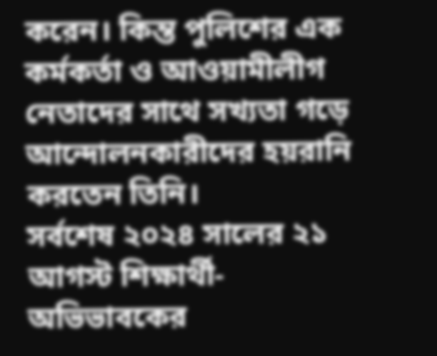করেন। কিন্ত পুলিশের এক কর্মকর্তা ও আওয়ামীলীগ নেতাদের সাথে সখ্যতা গড়ে আন্দোলনকারীদের হয়রানি করতেন তিনি।
সর্বশেষ ২০২৪ সালের ২১ আগস্ট শিক্ষার্থী-অভিভাবকের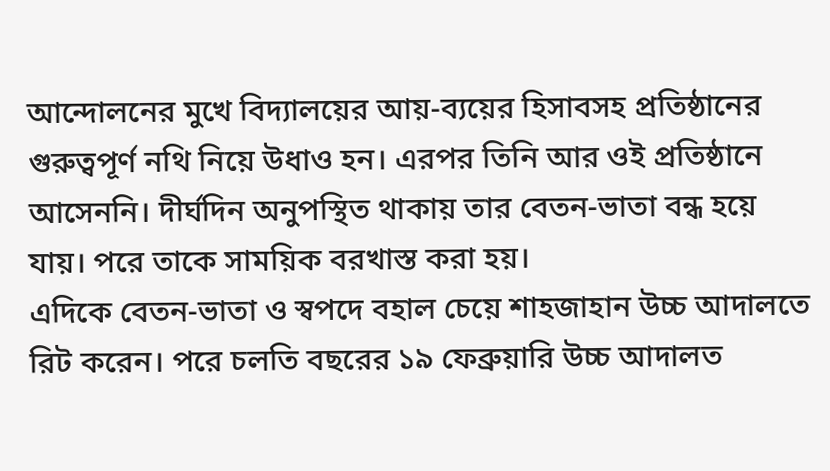আন্দোলনের মুখে বিদ্যালয়ের আয়-ব্যয়ের হিসাবসহ প্রতিষ্ঠানের গুরুত্বপূর্ণ নথি নিয়ে উধাও হন। এরপর তিনি আর ওই প্রতিষ্ঠানে আসেননি। দীর্ঘদিন অনুপস্থিত থাকায় তার বেতন-ভাতা বন্ধ হয়ে যায়। পরে তাকে সাময়িক বরখাস্ত করা হয়।
এদিকে বেতন-ভাতা ও স্বপদে বহাল চেয়ে শাহজাহান উচ্চ আদালতে রিট করেন। পরে চলতি বছরের ১৯ ফেব্রুয়ারি উচ্চ আদালত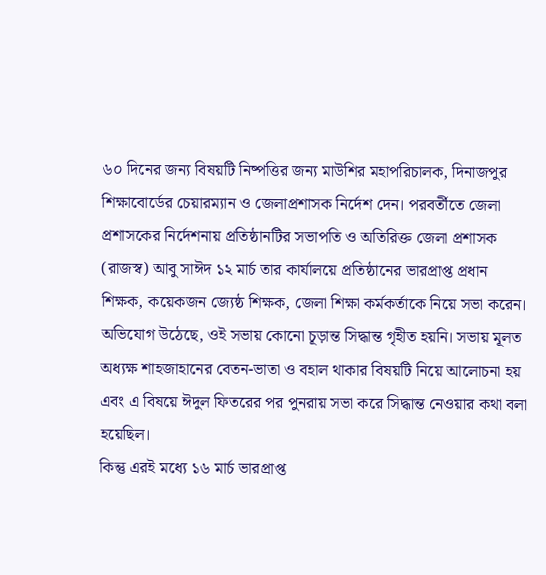৬০ দিনের জন্য বিষয়টি নিষ্পত্তির জন্য মাউশির মহাপরিচালক, দিনাজপুর শিক্ষাবোর্ডের চেয়ারম্যান ও জেলাপ্রশাসক নির্দেশ দেন। পরবর্তীতে জেলা প্রশাসকের নির্দেশনায় প্রতিষ্ঠানটির সভাপতি ও অতিরিক্ত জেলা প্রশাসক (রাজস্ব) আবু সাঈদ ১২ মার্চ তার কার্যালয়ে প্রতিষ্ঠানের ভারপ্রাপ্ত প্রধান শিক্ষক, কয়েকজন জ্যেষ্ঠ শিক্ষক, জেলা শিক্ষা কর্মকর্তাকে নিয়ে সভা করেন।
অভিযোগ উঠেছে, ওই সভায় কোনো চূড়ান্ত সিদ্ধান্ত গৃহীত হয়নি। সভায় মূলত অধ্যক্ষ শাহজাহানের বেতন-ভাতা ও বহাল থাকার বিষয়টি নিয়ে আলোচনা হয় এবং এ বিষয়ে ঈদুল ফিতরের পর পুনরায় সভা করে সিদ্ধান্ত নেওয়ার কথা বলা হয়েছিল।
কিন্তু এরই মধ্যে ১৬ মার্চ ভারপ্রাপ্ত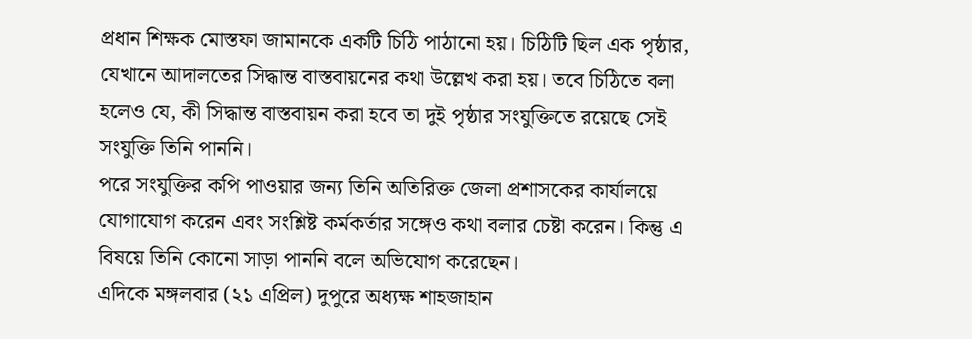প্রধান শিক্ষক মোস্তফা জামানকে একটি চিঠি পাঠানো হয়। চিঠিটি ছিল এক পৃষ্ঠার, যেখানে আদালতের সিদ্ধান্ত বাস্তবায়নের কথা উল্লেখ করা হয়। তবে চিঠিতে বলা হলেও যে, কী সিদ্ধান্ত বাস্তবায়ন করা হবে তা দুই পৃষ্ঠার সংযুক্তিতে রয়েছে সেই সংযুক্তি তিনি পাননি।
পরে সংযুক্তির কপি পাওয়ার জন্য তিনি অতিরিক্ত জেলা প্রশাসকের কার্যালয়ে যোগাযোগ করেন এবং সংশ্লিষ্ট কর্মকর্তার সঙ্গেও কথা বলার চেষ্টা করেন। কিন্তু এ বিষয়ে তিনি কোনো সাড়া পাননি বলে অভিযোগ করেছেন।
এদিকে মঙ্গলবার (২১ এপ্রিল) দুপুরে অধ্যক্ষ শাহজাহান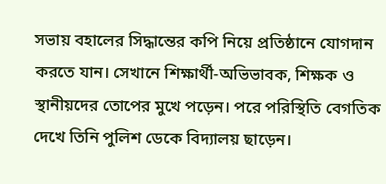সভায় বহালের সিদ্ধান্তের কপি নিয়ে প্রতিষ্ঠানে যোগদান করতে যান। সেখানে শিক্ষার্থী-অভিভাবক, শিক্ষক ও স্থানীয়দের তোপের মুখে পড়েন। পরে পরিস্থিতি বেগতিক দেখে তিনি পুলিশ ডেকে বিদ্যালয় ছাড়েন।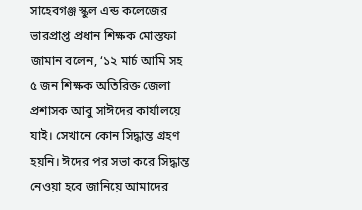সাহেবগঞ্জ স্কুল এন্ড কলেজের ভারপ্রাপ্ত প্রধান শিক্ষক মোস্তফা জামান বলেন, ‘১২ মার্চ আমি সহ ৫ জন শিক্ষক অতিরিক্ত জেলা প্রশাসক আবু সাঈদের কার্যালয়ে যাই। সেখানে কোন সিদ্ধান্ত গ্রহণ হয়নি। ঈদের পর সভা করে সিদ্ধান্ত নেওয়া হবে জানিয়ে আমাদের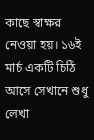কাছে স্বাক্ষর নেওয়া হয়। ১৬ই মার্চ একটি চিঠি আসে সেখানে শুধু লেখা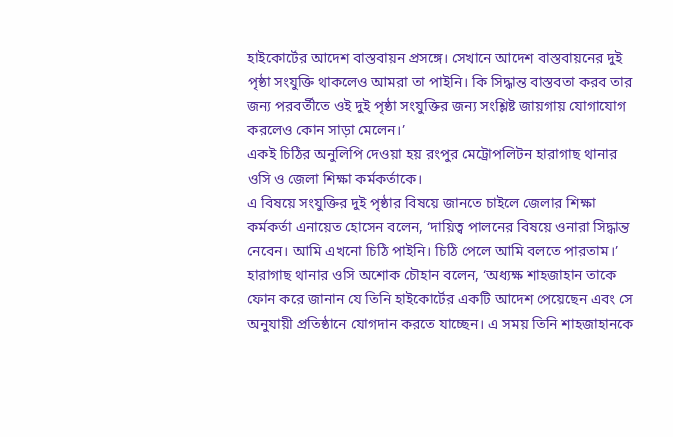হাইকোর্টের আদেশ বাস্তবায়ন প্রসঙ্গে। সেখানে আদেশ বাস্তবায়নের দুই পৃষ্ঠা সংযুক্তি থাকলেও আমরা তা পাইনি। কি সিদ্ধান্ত বাস্তবতা করব তার জন্য পরবর্তীতে ওই দুই পৃষ্ঠা সংযুক্তির জন্য সংশ্লিষ্ট জায়গায় যোগাযোগ করলেও কোন সাড়া মেলেন।’
একই চিঠির অনুলিপি দেওয়া হয় রংপুর মেট্রোপলিটন হারাগাছ থানার ওসি ও জেলা শিক্ষা কর্মকর্তাকে।
এ বিষয়ে সংযুক্তির দুই পৃষ্ঠার বিষয়ে জানতে চাইলে জেলার শিক্ষা কর্মকর্তা এনায়েত হোসেন বলেন, ‘দায়িত্ব পালনের বিষয়ে ওনারা সিদ্ধান্ত নেবেন। আমি এখনো চিঠি পাইনি। চিঠি পেলে আমি বলতে পারতাম।’
হারাগাছ থানার ওসি অশোক চৌহান বলেন, ‘অধ্যক্ষ শাহজাহান তাকে ফোন করে জানান যে তিনি হাইকোর্টের একটি আদেশ পেয়েছেন এবং সে অনুযায়ী প্রতিষ্ঠানে যোগদান করতে যাচ্ছেন। এ সময় তিনি শাহজাহানকে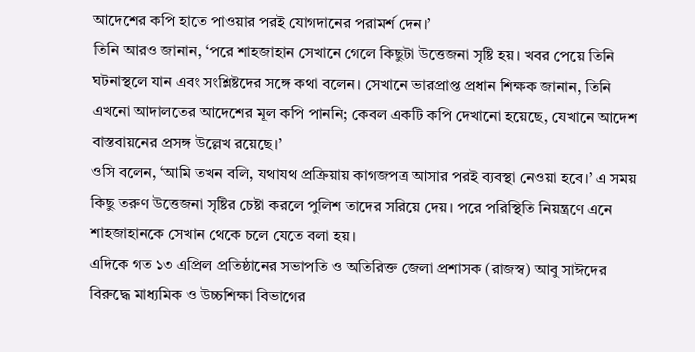আদেশের কপি হাতে পাওয়ার পরই যোগদানের পরামর্শ দেন।’
তিনি আরও জানান, ‘পরে শাহজাহান সেখানে গেলে কিছুটা উত্তেজনা সৃষ্টি হয়। খবর পেয়ে তিনি ঘটনাস্থলে যান এবং সংশ্লিষ্টদের সঙ্গে কথা বলেন। সেখানে ভারপ্রাপ্ত প্রধান শিক্ষক জানান, তিনি এখনো আদালতের আদেশের মূল কপি পাননি; কেবল একটি কপি দেখানো হয়েছে, যেখানে আদেশ বাস্তবায়নের প্রসঙ্গ উল্লেখ রয়েছে।’
ওসি বলেন, ‘আমি তখন বলি, যথাযথ প্রক্রিয়ায় কাগজপত্র আসার পরই ব্যবস্থা নেওয়া হবে।’ এ সময় কিছু তরুণ উত্তেজনা সৃষ্টির চেষ্টা করলে পুলিশ তাদের সরিয়ে দেয়। পরে পরিস্থিতি নিয়ন্ত্রণে এনে শাহজাহানকে সেখান থেকে চলে যেতে বলা হয়।
এদিকে গত ১৩ এপ্রিল প্রতিষ্ঠানের সভাপতি ও অতিরিক্ত জেলা প্রশাসক (রাজস্ব) আবু সাঈদের বিরুদ্ধে মাধ্যমিক ও উচ্চশিক্ষা বিভাগের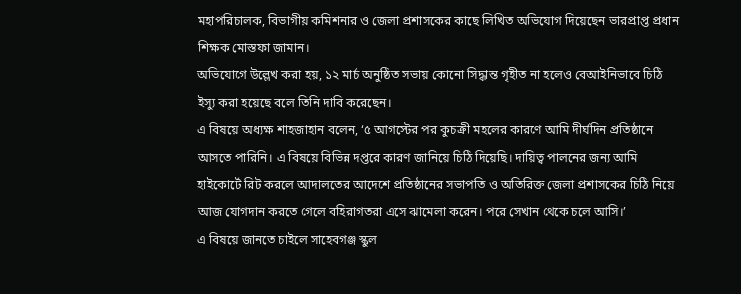মহাপরিচালক, বিভাগীয় কমিশনার ও জেলা প্রশাসকের কাছে লিখিত অভিযোগ দিয়েছেন ভারপ্রাপ্ত প্রধান শিক্ষক মোস্তফা জামান।
অভিযোগে উল্লেখ করা হয়, ১২ মার্চ অনুষ্ঠিত সভায় কোনো সিদ্ধান্ত গৃহীত না হলেও বেআইনিভাবে চিঠি ইস্যু করা হয়েছে বলে তিনি দাবি করেছেন।
এ বিষয়ে অধ্যক্ষ শাহজাহান বলেন, ‘৫ আগস্টের পর কুচক্রী মহলের কারণে আমি দীর্ঘদিন প্রতিষ্ঠানে আসতে পারিনি। এ বিষয়ে বিভিন্ন দপ্তরে কারণ জানিয়ে চিঠি দিয়েছি। দায়িত্ব পালনের জন্য আমি হাইকোর্টে রিট করলে আদালতের আদেশে প্রতিষ্ঠানের সভাপতি ও অতিরিক্ত জেলা প্রশাসকের চিঠি নিয়ে আজ যোগদান করতে গেলে বহিরাগতরা এসে ঝামেলা করেন। পরে সেখান থেকে চলে আসি।’
এ বিষয়ে জানতে চাইলে সাহেবগঞ্জ স্কুল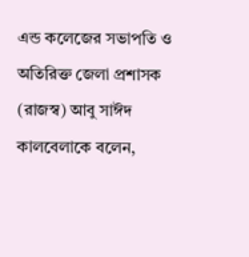এন্ড কলেজের সভাপতি ও অতিরিক্ত জেলা প্রশাসক (রাজস্ব) আবু সাঈদ কালবেলাকে বলেন,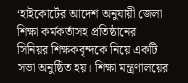‘হাইকোর্টের আদেশ অনুযায়ী জেলা শিক্ষা কর্মকর্তাসহ প্রতিষ্ঠানের সিনিয়র শিক্ষকবৃন্দকে নিয়ে একটি সভা অনুষ্ঠিত হয়। শিক্ষা মন্ত্রণালয়ের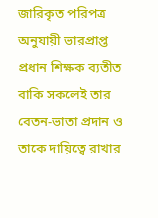জারিকৃত পরিপত্র অনুযায়ী ভারপ্রাপ্ত প্রধান শিক্ষক ব্যতীত বাকি সকলেই তার বেতন-ভাতা প্রদান ও তাকে দায়িত্বে রাখার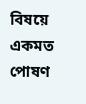বিষয়ে একমত পোষণ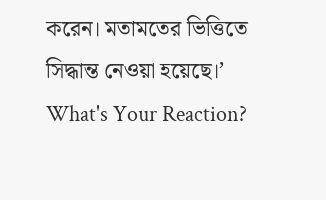করেন। মতামতের ভিত্তিতে সিদ্ধান্ত নেওয়া হয়েছে।’
What's Your Reaction?